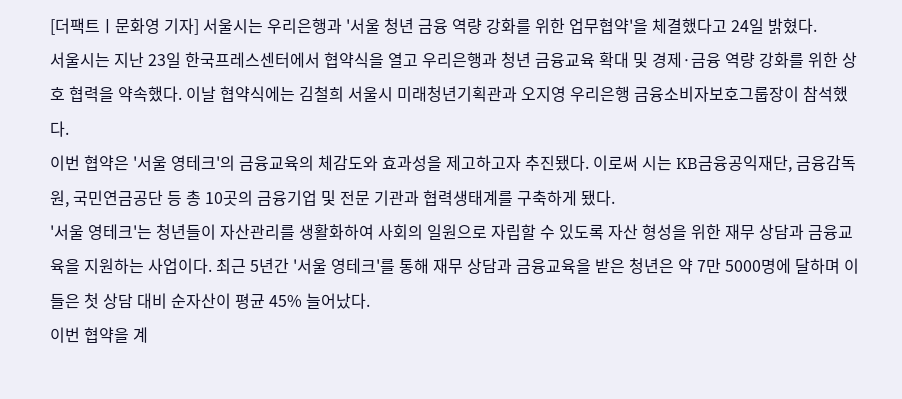[더팩트ㅣ문화영 기자] 서울시는 우리은행과 '서울 청년 금융 역량 강화를 위한 업무협약'을 체결했다고 24일 밝혔다.
서울시는 지난 23일 한국프레스센터에서 협약식을 열고 우리은행과 청년 금융교육 확대 및 경제·금융 역량 강화를 위한 상호 협력을 약속했다. 이날 협약식에는 김철희 서울시 미래청년기획관과 오지영 우리은행 금융소비자보호그룹장이 참석했다.
이번 협약은 '서울 영테크'의 금융교육의 체감도와 효과성을 제고하고자 추진됐다. 이로써 시는 KB금융공익재단, 금융감독원, 국민연금공단 등 총 10곳의 금융기업 및 전문 기관과 협력생태계를 구축하게 됐다.
'서울 영테크'는 청년들이 자산관리를 생활화하여 사회의 일원으로 자립할 수 있도록 자산 형성을 위한 재무 상담과 금융교육을 지원하는 사업이다. 최근 5년간 '서울 영테크'를 통해 재무 상담과 금융교육을 받은 청년은 약 7만 5000명에 달하며 이들은 첫 상담 대비 순자산이 평균 45% 늘어났다.
이번 협약을 계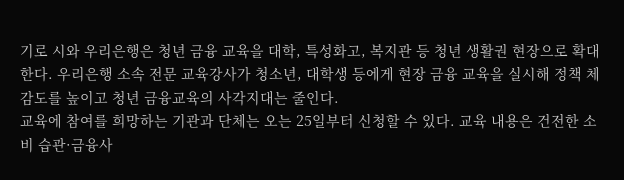기로 시와 우리은행은 청년 금융 교육을 대학, 특성화고, 복지관 등 청년 생활권 현장으로 확대한다. 우리은행 소속 전문 교육강사가 청소년, 대학생 등에게 현장 금융 교육을 실시해 정책 체감도를 높이고 청년 금융교육의 사각지대는 줄인다.
교육에 참여를 희망하는 기관과 단체는 오는 25일부터 신청할 수 있다. 교육 내용은 건전한 소비 습관·금융사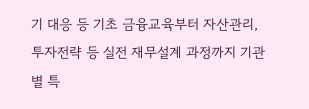기 대응 등 기초 금융교육부터 자산관리, 투자전략 등 실전 재무설계 과정까지 기관별 특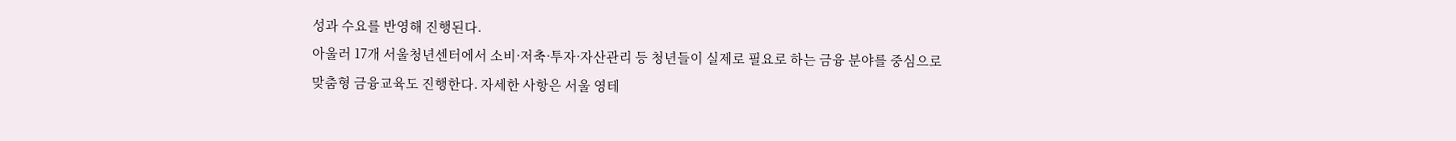성과 수요를 반영해 진행된다.
아울러 17개 서울청년센터에서 소비·저축·투자·자산관리 등 청년들이 실제로 필요로 하는 금융 분야를 중심으로 맞춤형 금융교육도 진행한다. 자세한 사항은 서울 영테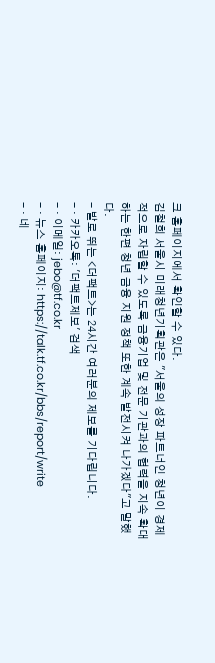크 홈페이지에서 확인할 수 있다.
김철희 서울시 미래청년기획관은 "서울의 성장 파트너인 청년이 경제적으로 자립할 수 있도록 금융기업 및 전문 기관과의 협력을 지속 확대하는 한편 청년 금융 지원 정책 또한 계속 발전시켜 나가겠다"고 말했다.
- 발로 뛰는 <더팩트>는 24시간 여러분의 제보를 기다립니다.
- · 카카오톡: '더팩트제보' 검색
- · 이메일: jebo@tf.co.kr
- · 뉴스 홈페이지: https://talk.tf.co.kr/bbs/report/write
- · 네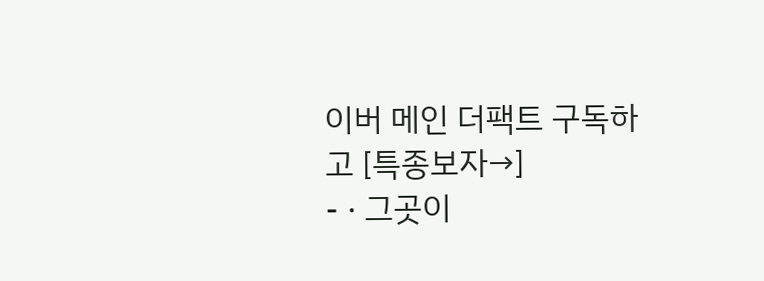이버 메인 더팩트 구독하고 [특종보자→]
- · 그곳이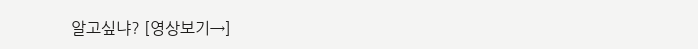알고싶냐? [영상보기→]